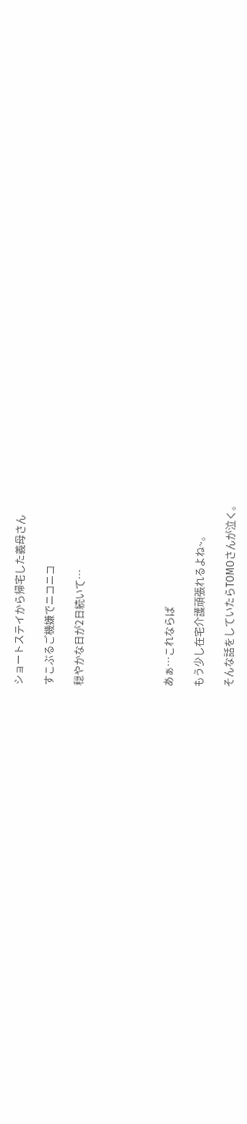ショートステイから帰宅した義母さん

すこぶるご機嫌でニコニコ

穏やかな日が2日続いて…





あぁ…これならば

もう少し在宅介護頑張れるよね~。

そんな話をしていたらTOMOさんが泣く。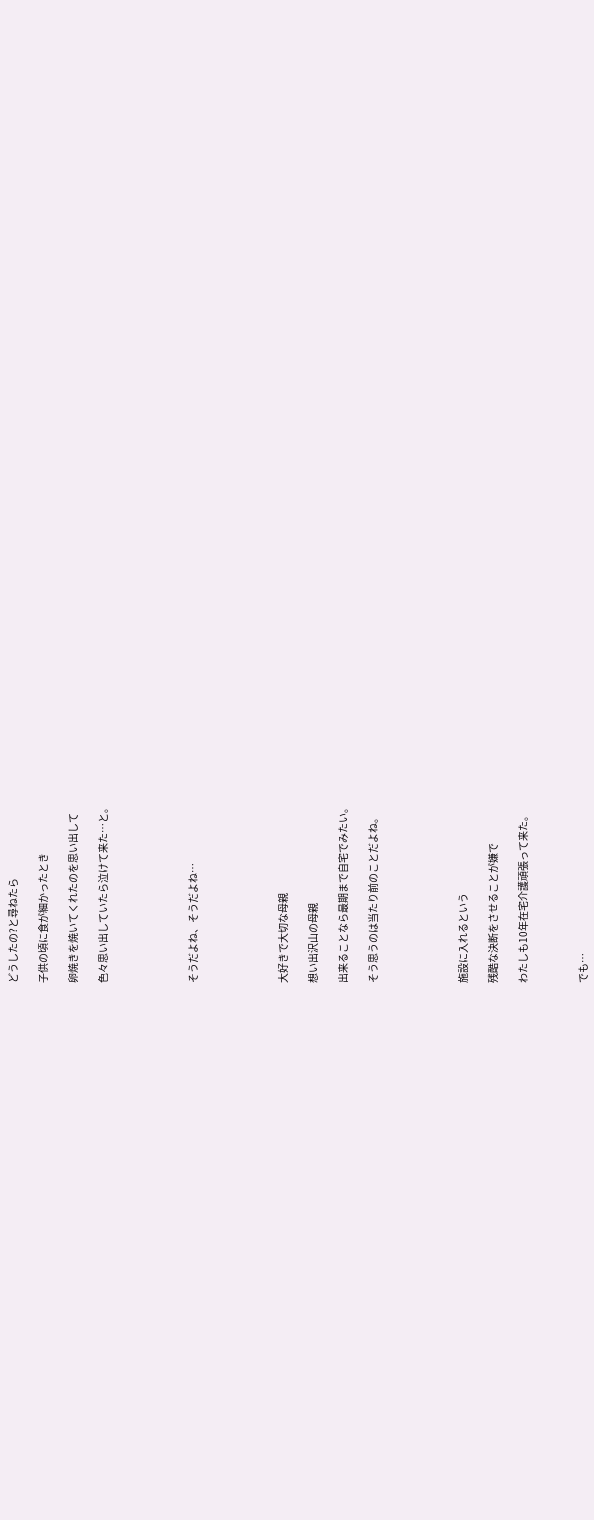どうしたの?と尋ねたら

子供の頃に食が細かったとき

卵焼きを焼いてくれたのを思い出して

色々思い出していたら泣けて来た…と。





そうだよね、そうだよね…





大好きで大切な母親

想い出沢山の母親

出来ることなら最期まで自宅でみたい。

そう思うのは当たり前のことだよね。





施設に入れるという

残酷な決断をさせることが嫌で

わたしも10年在宅介護頑張って来た。



でも…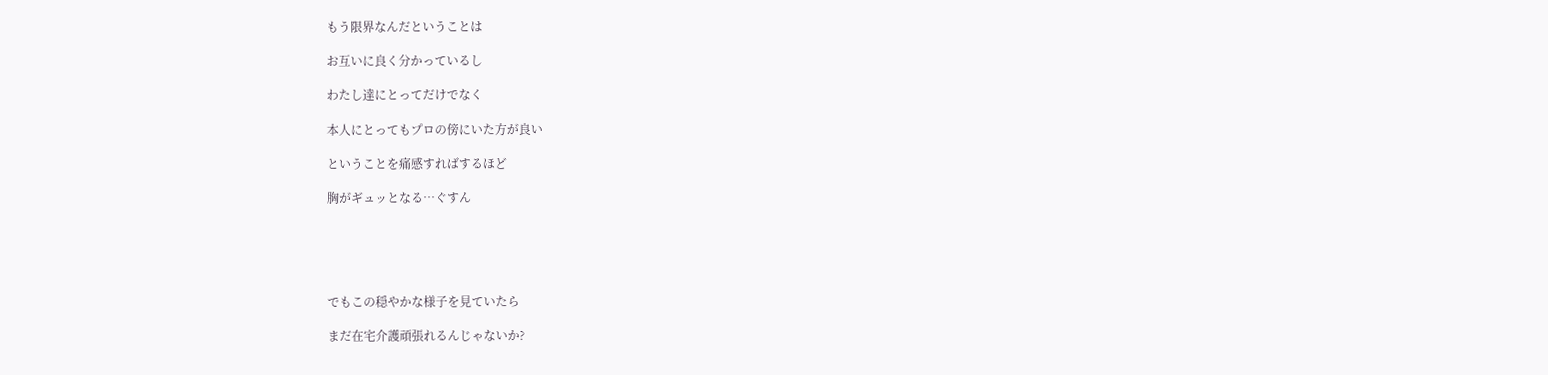もう限界なんだということは

お互いに良く分かっているし

わたし達にとってだけでなく

本人にとってもプロの傍にいた方が良い

ということを痛感すればするほど

胸がギュッとなる…ぐすん





でもこの穏やかな様子を見ていたら

まだ在宅介護頑張れるんじゃないか?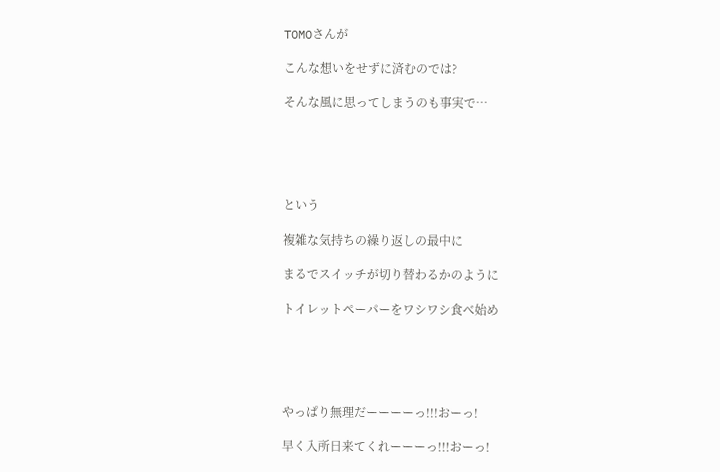TOMOさんが

こんな想いをせずに済むのでは?

そんな風に思ってしまうのも事実で…





という

複雑な気持ちの繰り返しの最中に

まるでスイッチが切り替わるかのように

トイレットペーパーをワシワシ食べ始め





やっぱり無理だーーーーっ!!!おーっ!

早く入所日来てくれーーーっ!!!おーっ!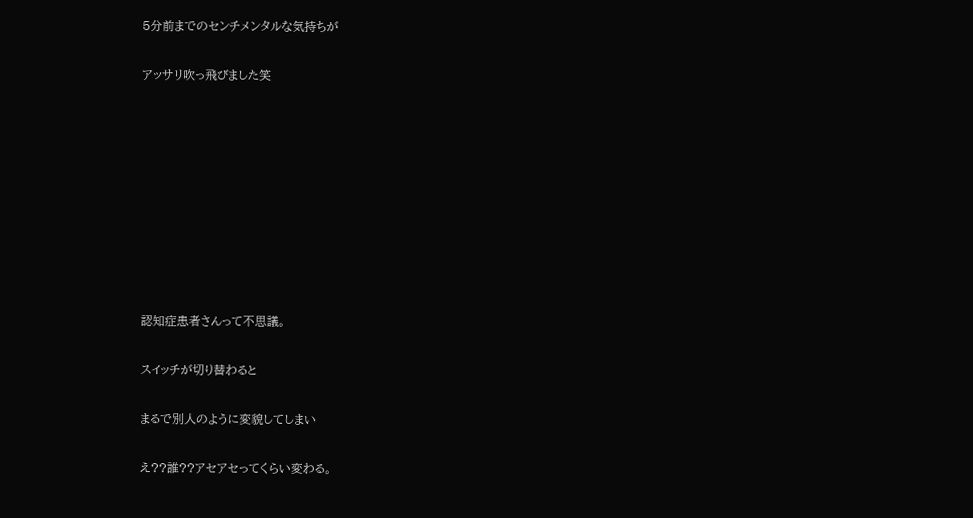5分前までのセンチメンタルな気持ちが

アッサリ吹っ飛びました笑









認知症患者さんって不思議。

スイッチが切り替わると

まるで別人のように変貌してしまい

え??誰??アセアセってくらい変わる。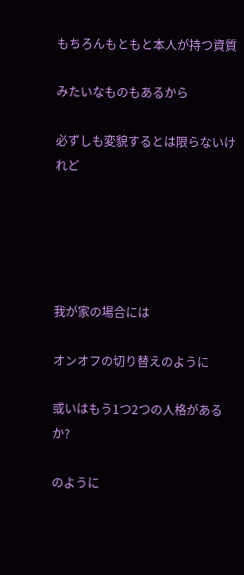もちろんもともと本人が持つ資質

みたいなものもあるから

必ずしも変貌するとは限らないけれど





我が家の場合には

オンオフの切り替えのように

或いはもう1つ2つの人格があるか?

のように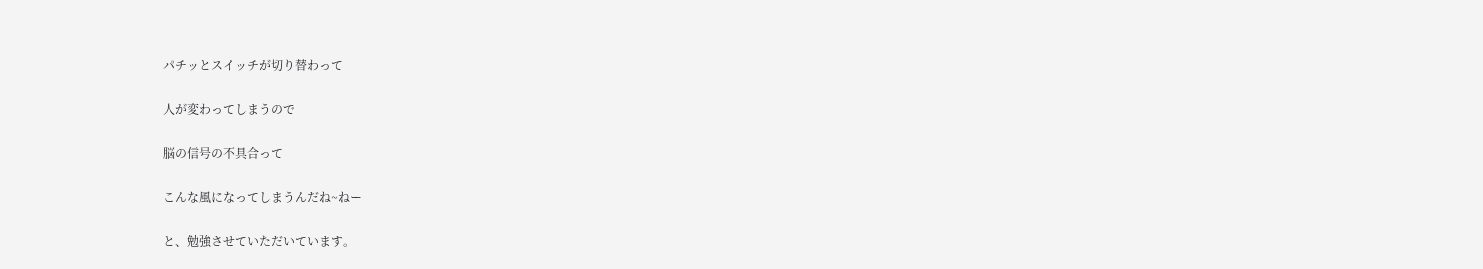パチッとスイッチが切り替わって

人が変わってしまうので

脳の信号の不具合って

こんな風になってしまうんだね~ねー

と、勉強させていただいています。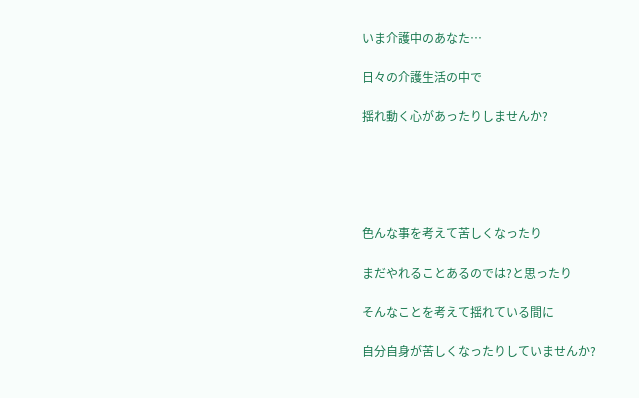いま介護中のあなた…

日々の介護生活の中で

揺れ動く心があったりしませんか?





色んな事を考えて苦しくなったり

まだやれることあるのでは?と思ったり

そんなことを考えて揺れている間に

自分自身が苦しくなったりしていませんか?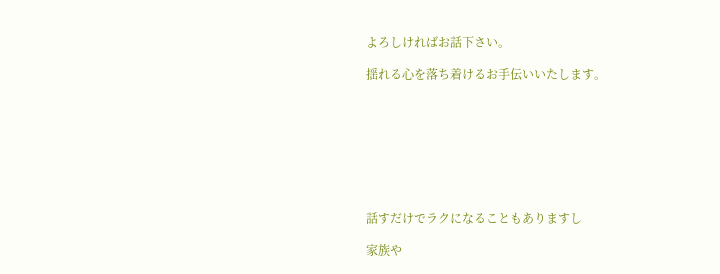よろしければお話下さい。

揺れる心を落ち着けるお手伝いいたします。








話すだけでラクになることもありますし

家族や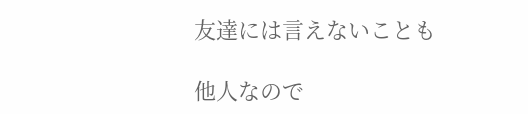友達には言えないことも

他人なので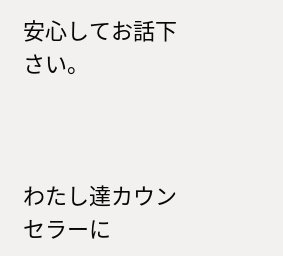安心してお話下さい。



わたし達カウンセラーに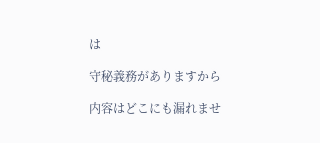は

守秘義務がありますから

内容はどこにも漏れませ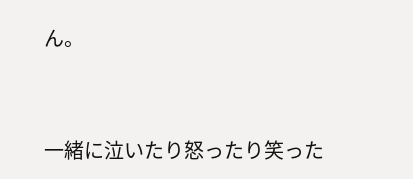ん。



一緒に泣いたり怒ったり笑った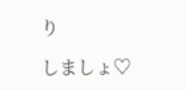り

しましょ♡